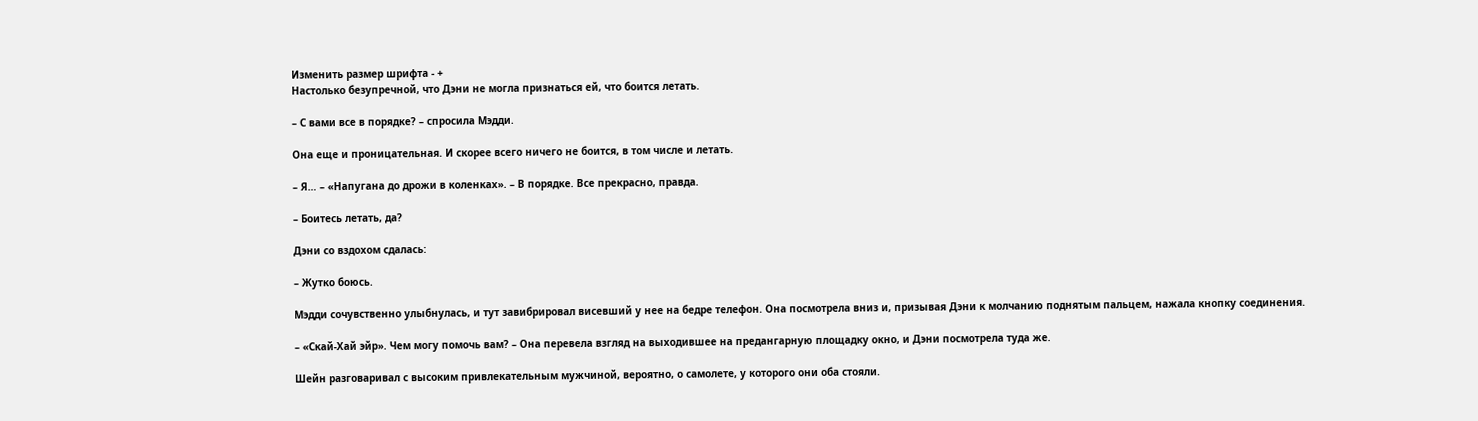Изменить размер шрифта - +
Настолько безупречной, что Дэни не могла признаться ей, что боится летать.

– С вами все в порядке? – спросила Мэдди.

Она еще и проницательная. И скорее всего ничего не боится, в том числе и летать.

– Я… – «Напугана до дрожи в коленках». – В порядке. Все прекрасно, правда.

– Боитесь летать, да?

Дэни со вздохом сдалась:

– Жутко боюсь.

Мэдди сочувственно улыбнулась, и тут завибрировал висевший у нее на бедре телефон. Она посмотрела вниз и, призывая Дэни к молчанию поднятым пальцем, нажала кнопку соединения.

– «Скай-Хай эйр». Чем могу помочь вам? – Она перевела взгляд на выходившее на предангарную площадку окно, и Дэни посмотрела туда же.

Шейн разговаривал с высоким привлекательным мужчиной, вероятно, о самолете, у которого они оба стояли.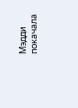Мэдди покачала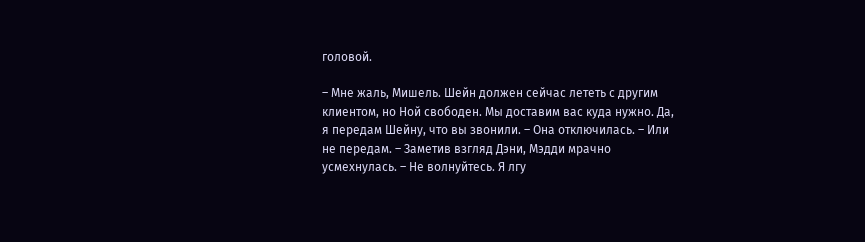головой.

– Мне жаль, Мишель. Шейн должен сейчас лететь с другим клиентом, но Ной свободен. Мы доставим вас куда нужно. Да, я передам Шейну, что вы звонили. – Она отключилась. – Или не передам. – Заметив взгляд Дэни, Мэдди мрачно усмехнулась. – Не волнуйтесь. Я лгу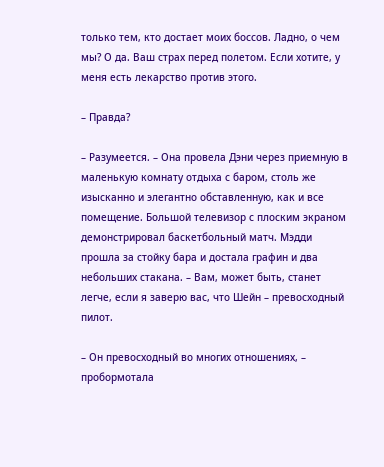только тем, кто достает моих боссов. Ладно, о чем мы? О да. Ваш страх перед полетом. Если хотите, у меня есть лекарство против этого.

– Правда?

– Разумеется. – Она провела Дэни через приемную в маленькую комнату отдыха с баром, столь же изысканно и элегантно обставленную, как и все помещение. Большой телевизор с плоским экраном демонстрировал баскетбольный матч. Мэдди прошла за стойку бара и достала графин и два небольших стакана. – Вам, может быть, станет легче, если я заверю вас, что Шейн – превосходный пилот.

– Он превосходный во многих отношениях, – пробормотала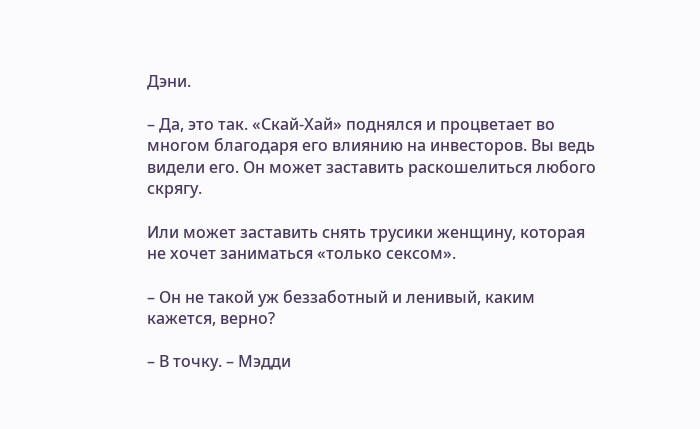Дэни.

– Да, это так. «Скай-Хай» поднялся и процветает во многом благодаря его влиянию на инвесторов. Вы ведь видели его. Он может заставить раскошелиться любого скрягу.

Или может заставить снять трусики женщину, которая не хочет заниматься «только сексом».

– Он не такой уж беззаботный и ленивый, каким кажется, верно?

– В точку. – Мэдди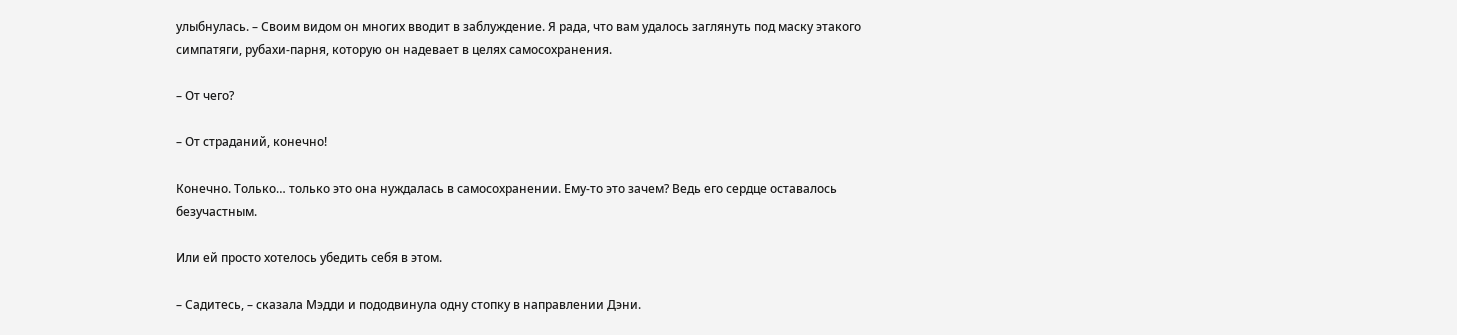улыбнулась. – Своим видом он многих вводит в заблуждение. Я рада, что вам удалось заглянуть под маску этакого симпатяги, рубахи-парня, которую он надевает в целях самосохранения.

– От чего?

– От страданий, конечно!

Конечно. Только… только это она нуждалась в самосохранении. Ему-то это зачем? Ведь его сердце оставалось безучастным.

Или ей просто хотелось убедить себя в этом.

– Садитесь, – сказала Мэдди и пододвинула одну стопку в направлении Дэни.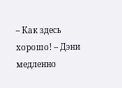– Как здесь хорошо! – Дэни медленно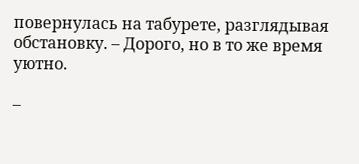повернулась на табурете, разглядывая обстановку. – Дорого, но в то же время уютно.

–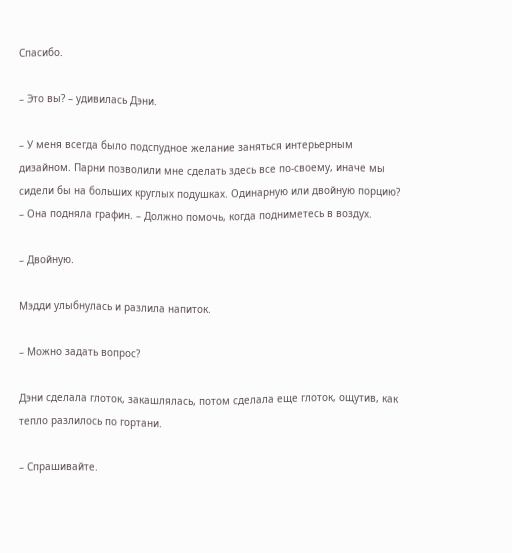Спасибо.

– Это вы? – удивилась Дэни.

– У меня всегда было подспудное желание заняться интерьерным дизайном. Парни позволили мне сделать здесь все по-своему, иначе мы сидели бы на больших круглых подушках. Одинарную или двойную порцию? – Она подняла графин. – Должно помочь, когда подниметесь в воздух.

– Двойную.

Мэдди улыбнулась и разлила напиток.

– Можно задать вопрос?

Дэни сделала глоток, закашлялась, потом сделала еще глоток, ощутив, как тепло разлилось по гортани.

– Спрашивайте.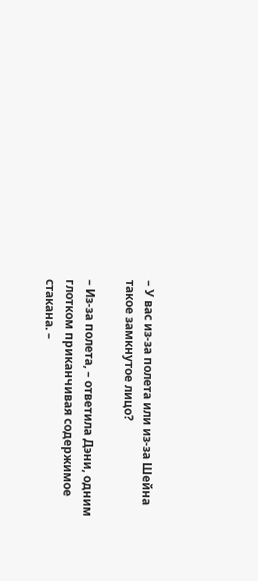– У вас из-за полета или из-за Шейна такое замкнутое лицо?

– Из-за полета, – ответила Дэни, одним глотком приканчивая содержимое стакана. –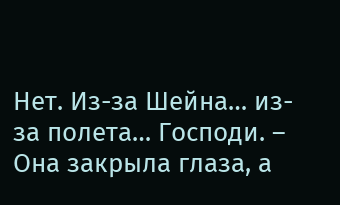Нет. Из-за Шейна… из-за полета… Господи. – Она закрыла глаза, а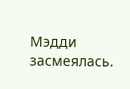Мэдди засмеялась.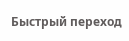Быстрый переход